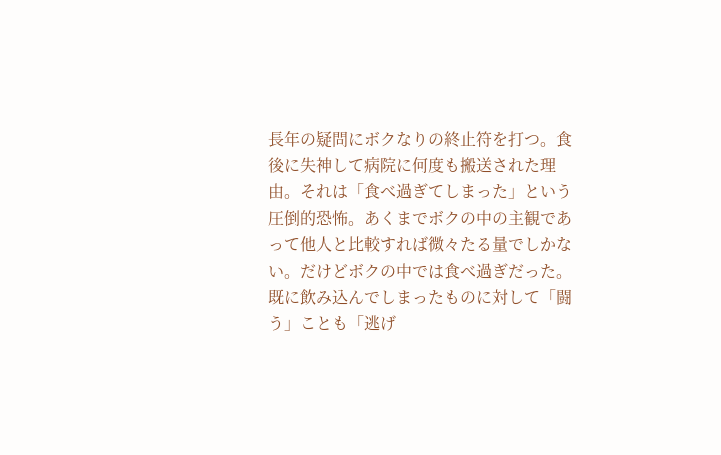長年の疑問にボクなりの終止符を打つ。食後に失神して病院に何度も搬送された理由。それは「食べ過ぎてしまった」という圧倒的恐怖。あくまでボクの中の主観であって他人と比較すれば微々たる量でしかない。だけどボクの中では食べ過ぎだった。
既に飲み込んでしまったものに対して「闘う」ことも「逃げ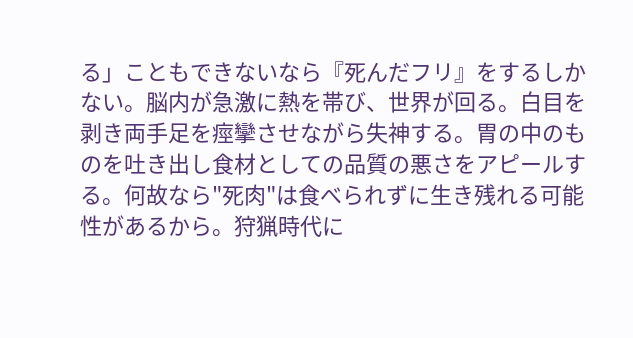る」こともできないなら『死んだフリ』をするしかない。脳内が急激に熱を帯び、世界が回る。白目を剥き両手足を痙攣させながら失神する。胃の中のものを吐き出し食材としての品質の悪さをアピールする。何故なら"死肉"は食べられずに生き残れる可能性があるから。狩猟時代に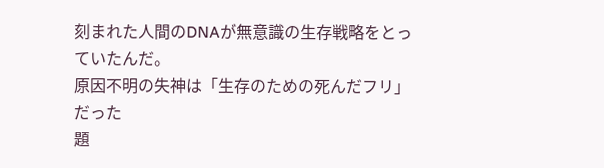刻まれた人間のDNAが無意識の生存戦略をとっていたんだ。
原因不明の失神は「生存のための死んだフリ」だった
題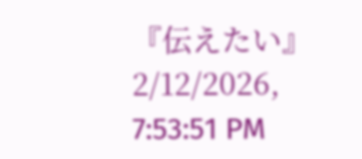『伝えたい』
2/12/2026, 7:53:51 PM